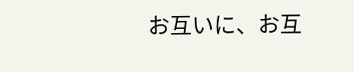お互いに、お互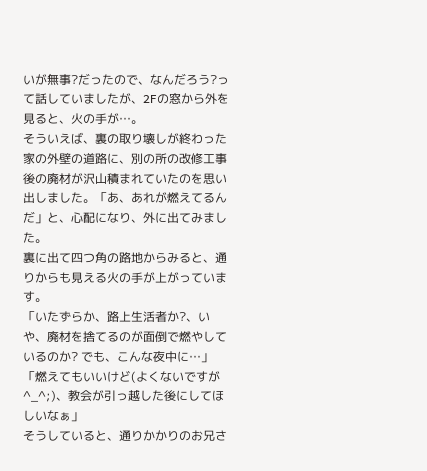いが無事?だったので、なんだろう?って話していましたが、2Fの窓から外を見ると、火の手が…。
そういえば、裏の取り壊しが終わった家の外壁の道路に、別の所の改修工事後の廃材が沢山積まれていたのを思い出しました。「あ、あれが燃えてるんだ」と、心配になり、外に出てみました。
裏に出て四つ角の路地からみると、通りからも見える火の手が上がっています。
「いたずらか、路上生活者か?、いや、廃材を捨てるのが面倒で燃やしているのか? でも、こんな夜中に…」「燃えてもいいけど(よくないですが^_^;)、教会が引っ越した後にしてほしいなぁ」
そうしていると、通りかかりのお兄さ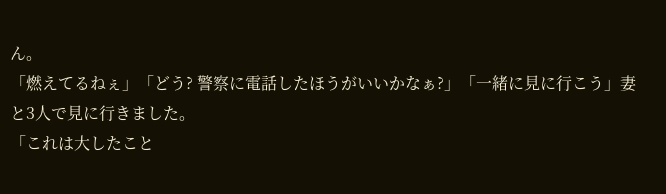ん。
「燃えてるねぇ」「どう? 警察に電話したほうがいいかなぁ?」「一緒に見に行こう」妻と3人で見に行きました。
「これは大したこと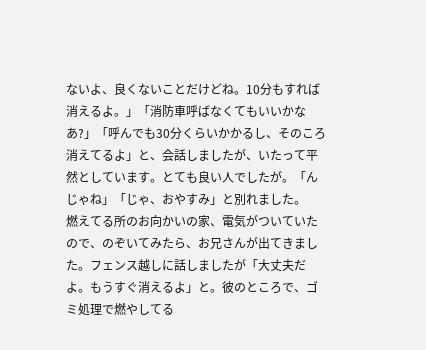ないよ、良くないことだけどね。10分もすれば消えるよ。」「消防車呼ばなくてもいいかなあ?」「呼んでも30分くらいかかるし、そのころ消えてるよ」と、会話しましたが、いたって平然としています。とても良い人でしたが。「んじゃね」「じゃ、おやすみ」と別れました。
燃えてる所のお向かいの家、電気がついていたので、のぞいてみたら、お兄さんが出てきました。フェンス越しに話しましたが「大丈夫だよ。もうすぐ消えるよ」と。彼のところで、ゴミ処理で燃やしてる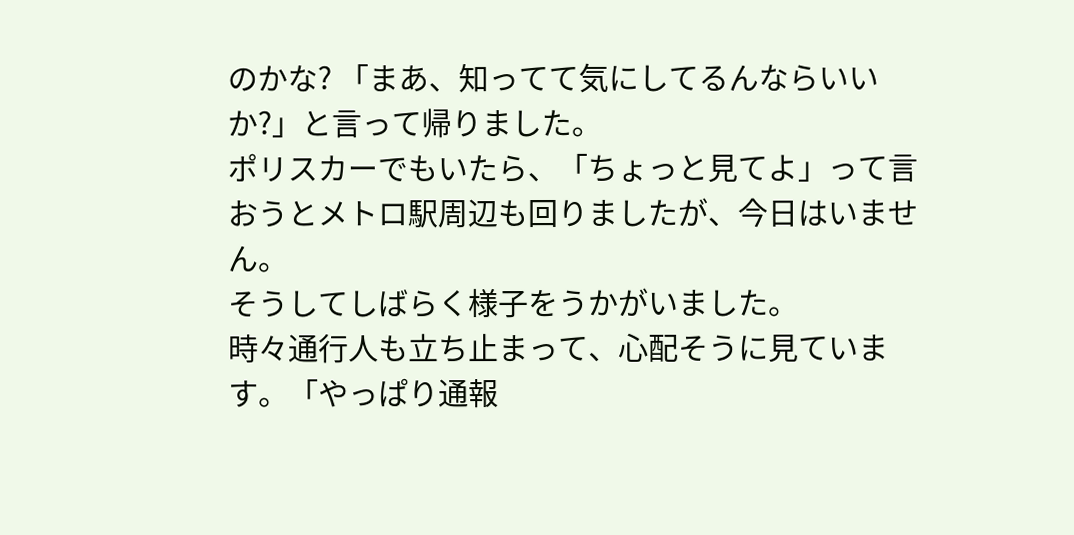のかな? 「まあ、知ってて気にしてるんならいいか?」と言って帰りました。
ポリスカーでもいたら、「ちょっと見てよ」って言おうとメトロ駅周辺も回りましたが、今日はいません。
そうしてしばらく様子をうかがいました。
時々通行人も立ち止まって、心配そうに見ています。「やっぱり通報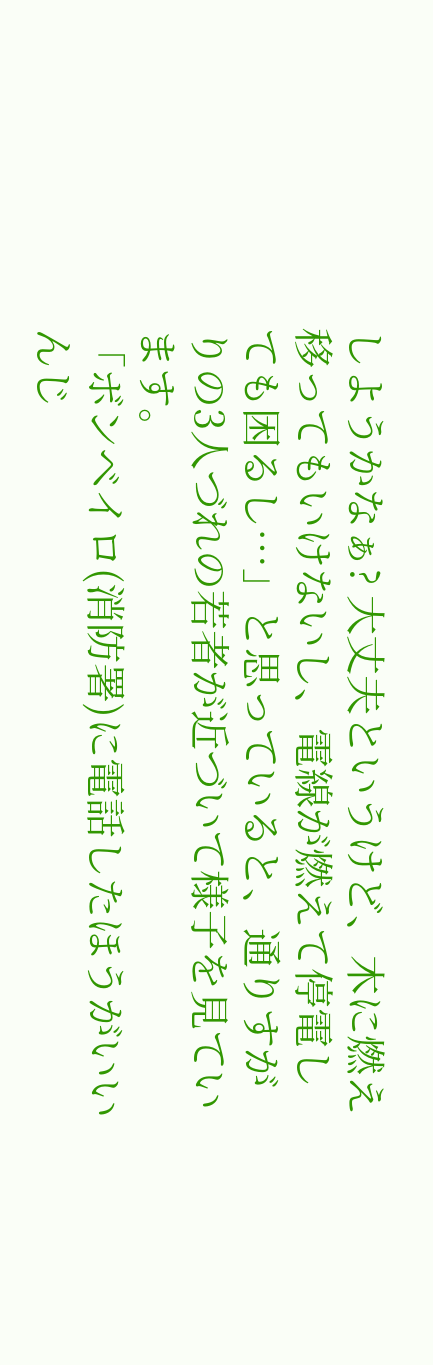しようかなぁ? 大丈夫というけど、木に燃え移ってもいけないし、電線が燃えて停電しても困るし…」と思っていると、通りすがりの3人づれの若者が近づいて様子を見ています。
「ボンベイロ(消防署)に電話したほうがいいんじ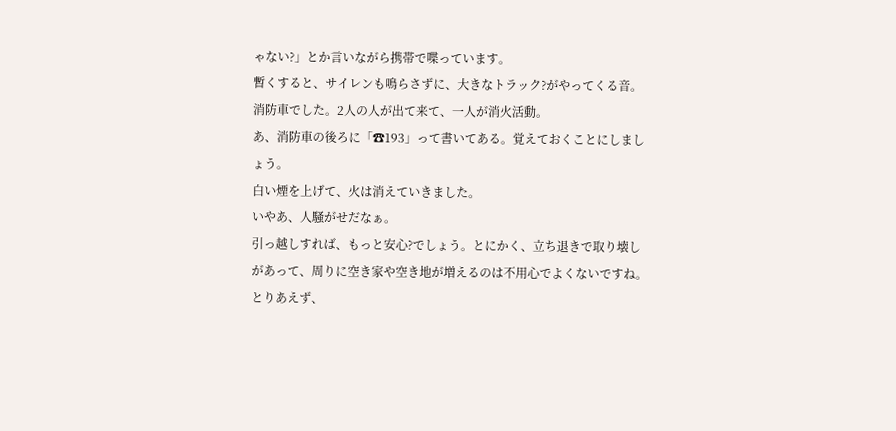ゃない?」とか言いながら携帯で喋っています。
暫くすると、サイレンも鳴らさずに、大きなトラック?がやってくる音。消防車でした。2人の人が出て来て、一人が消火活動。
あ、消防車の後ろに「☎193」って書いてある。覚えておくことにしましょう。
白い煙を上げて、火は消えていきました。
いやあ、人騒がせだなぁ。
引っ越しすれば、もっと安心?でしょう。とにかく、立ち退きで取り壊しがあって、周りに空き家や空き地が増えるのは不用心でよくないですね。
とりあえず、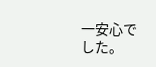一安心でした。